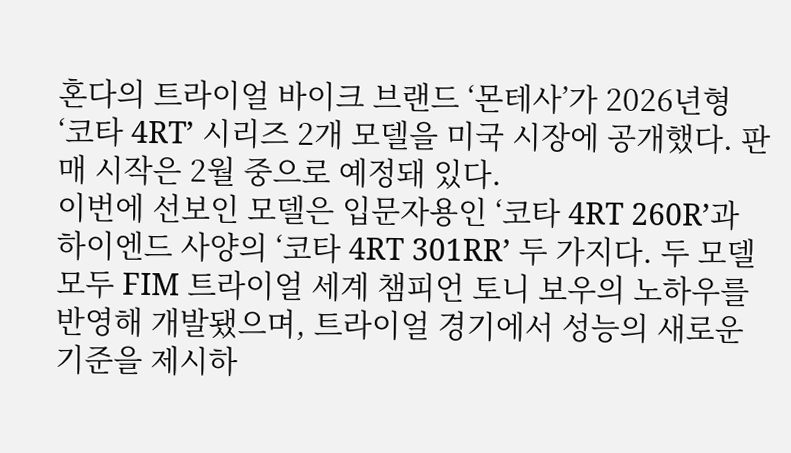혼다의 트라이얼 바이크 브랜드 ‘몬테사’가 2026년형 ‘코타 4RT’ 시리즈 2개 모델을 미국 시장에 공개했다. 판매 시작은 2월 중으로 예정돼 있다.
이번에 선보인 모델은 입문자용인 ‘코타 4RT 260R’과 하이엔드 사양의 ‘코타 4RT 301RR’ 두 가지다. 두 모델 모두 FIM 트라이얼 세계 챔피언 토니 보우의 노하우를 반영해 개발됐으며, 트라이얼 경기에서 성능의 새로운 기준을 제시하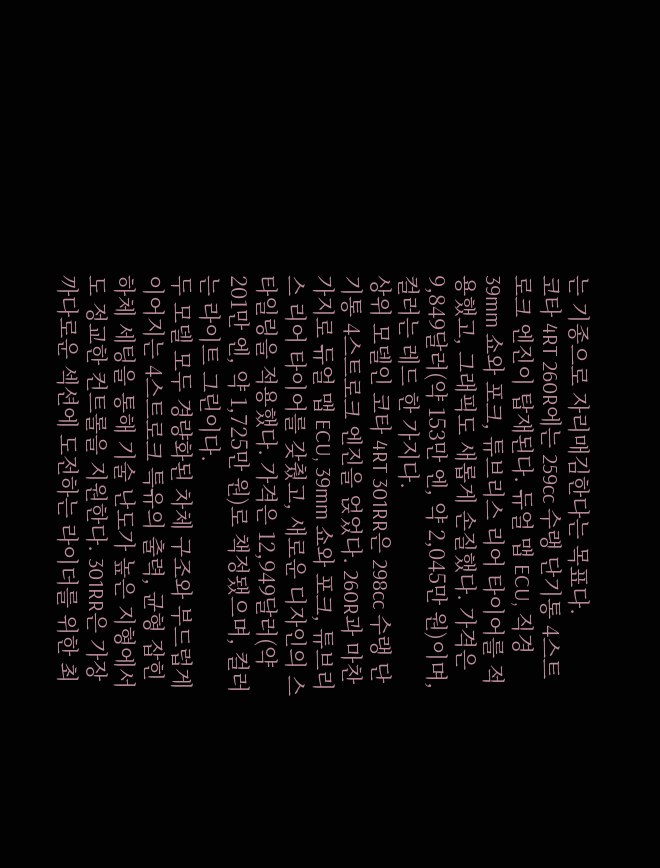는 기종으로 자리매김한다는 목표다.
코타 4RT 260R에는 259cc 수랭 단기통 4스트로크 엔진이 탑재된다. 듀얼 맵 ECU, 직경 39mm 쇼와 포크, 튜브리스 리어 타이어를 적용했고, 그래픽도 새롭게 손질했다. 가격은 9,849달러(약 153만 엔, 약 2,045만 원)이며, 컬러는 레드 한 가지다.
상위 모델인 코타 4RT 301RR은 298cc 수랭 단기통 4스트로크 엔진을 얹었다. 260R과 마찬가지로 듀얼 맵 ECU, 39mm 쇼와 포크, 튜브리스 리어 타이어를 갖췄고, 새로운 디자인의 스타일링을 적용했다. 가격은 12,949달러(약 201만 엔, 약 1,725만 원)로 책정됐으며, 컬러는 라이트 그린이다.
두 모델 모두 경량화된 차체 구조와 부드럽게 이어지는 4스트로크 특유의 출력, 균형 잡힌 하체 세팅을 통해 기술 난도가 높은 지형에서도 정교한 컨트롤을 지원한다. 301RR은 가장 까다로운 섹션에 도전하는 라이더를 위한 최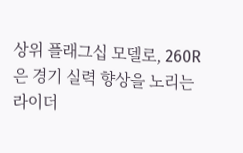상위 플래그십 모델로, 260R은 경기 실력 향상을 노리는 라이더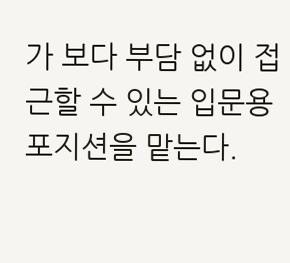가 보다 부담 없이 접근할 수 있는 입문용 포지션을 맡는다.